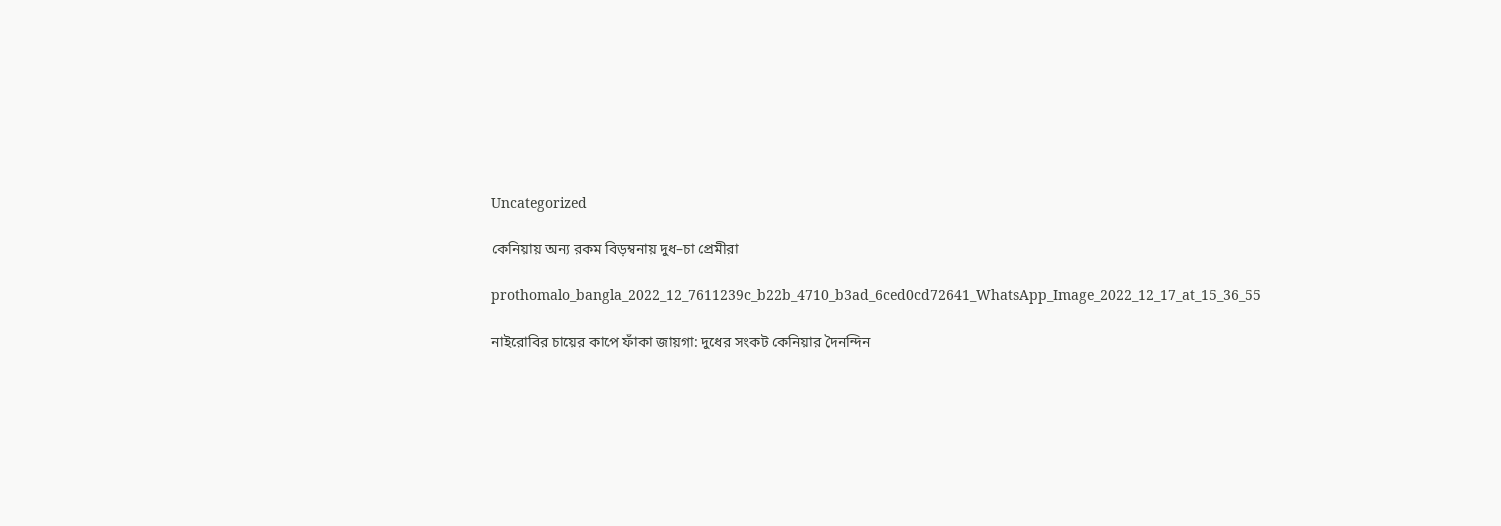Uncategorized

কেনিয়ায় অন্য রকম বিড়ম্বনায় দুধ–চা প্রেমীরা

prothomalo_bangla_2022_12_7611239c_b22b_4710_b3ad_6ced0cd72641_WhatsApp_Image_2022_12_17_at_15_36_55

নাইরোবির চায়ের কাপে ফাঁকা জায়গা: দুধের সংকট কেনিয়ার দৈনন্দিন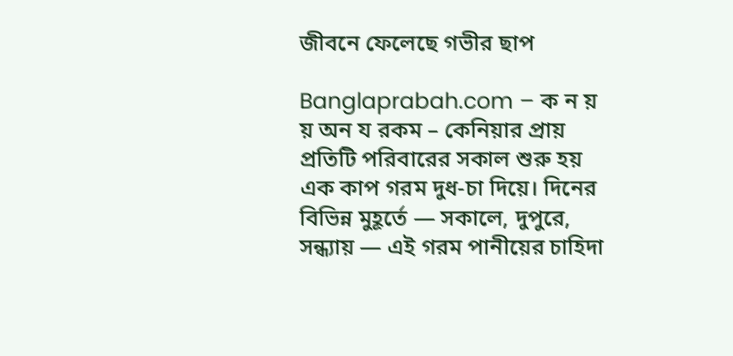জীবনে ফেলেছে গভীর ছাপ

Banglaprabah.com – ক ন য় য় অন য রকম – কেনিয়ার প্রায় প্রতিটি পরিবারের সকাল শুরু হয় এক কাপ গরম দুধ-চা দিয়ে। দিনের বিভিন্ন মুহূর্তে — সকালে, দুপুরে, সন্ধ্যায় — এই গরম পানীয়ের চাহিদা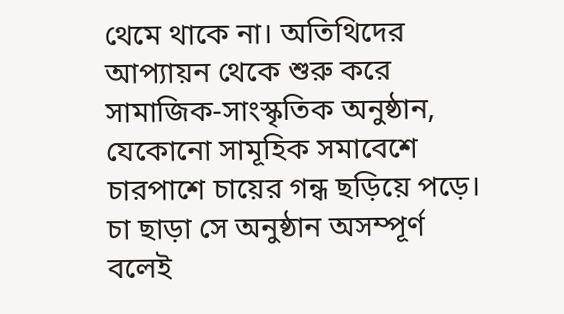থেমে থাকে না। অতিথিদের আপ্যায়ন থেকে শুরু করে সামাজিক-সাংস্কৃতিক অনুষ্ঠান, যেকোনো সামূহিক সমাবেশে চারপাশে চায়ের গন্ধ ছড়িয়ে পড়ে। চা ছাড়া সে অনুষ্ঠান অসম্পূর্ণ বলেই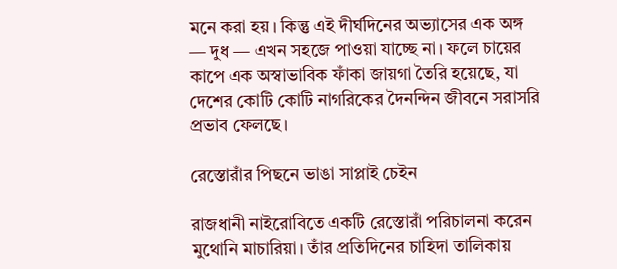মনে করা হয়। কিন্তু এই দীর্ঘদিনের অভ্যাসের এক অঙ্গ — দুধ — এখন সহজে পাওয়া যাচ্ছে না। ফলে চায়ের কাপে এক অস্বাভাবিক ফাঁকা জায়গা তৈরি হয়েছে, যা দেশের কোটি কোটি নাগরিকের দৈনন্দিন জীবনে সরাসরি প্রভাব ফেলছে।

রেস্তোরাঁর পিছনে ভাঙা সাপ্লাই চেইন

রাজধানী নাইরোবিতে একটি রেস্তোরাঁ পরিচালনা করেন মুথোনি মাচারিয়া। তাঁর প্রতিদিনের চাহিদা তালিকায়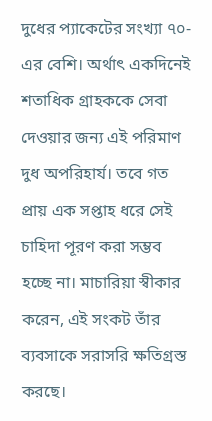দুধের প্যাকেটের সংখ্যা ৭০-এর বেশি। অর্থাৎ একদিনেই শতাধিক গ্রাহককে সেবা দেওয়ার জন্য এই পরিমাণ দুধ অপরিহার্য। তবে গত প্রায় এক সপ্তাহ ধরে সেই চাহিদা পূরণ করা সম্ভব হচ্ছে না। মাচারিয়া স্বীকার করেন, এই সংকট তাঁর ব্যবসাকে সরাসরি ক্ষতিগ্রস্ত করছে।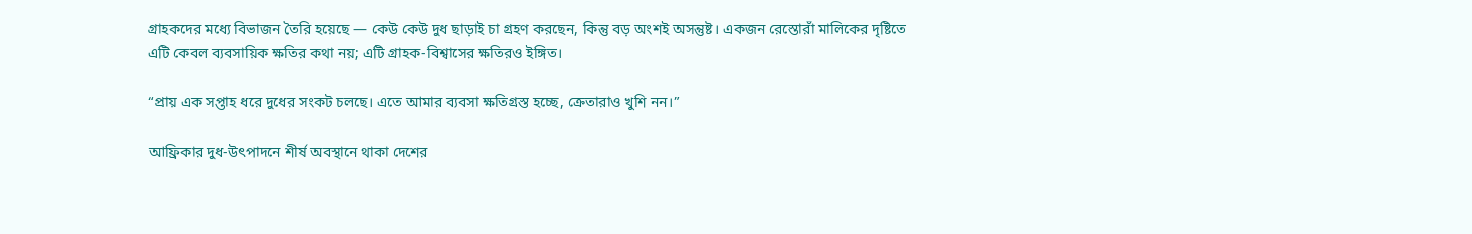গ্রাহকদের মধ্যে বিভাজন তৈরি হয়েছে — কেউ কেউ দুধ ছাড়াই চা গ্রহণ করছেন, কিন্তু বড় অংশই অসন্তুষ্ট। একজন রেস্তোরাঁ মালিকের দৃষ্টিতে এটি কেবল ব্যবসায়িক ক্ষতির কথা নয়; এটি গ্রাহক-বিশ্বাসের ক্ষতিরও ইঙ্গিত।

“প্রায় এক সপ্তাহ ধরে দুধের সংকট চলছে। এতে আমার ব্যবসা ক্ষতিগ্রস্ত হচ্ছে, ক্রেতারাও খুশি নন।”

আফ্রিকার দুধ-উৎপাদনে শীর্ষ অবস্থানে থাকা দেশের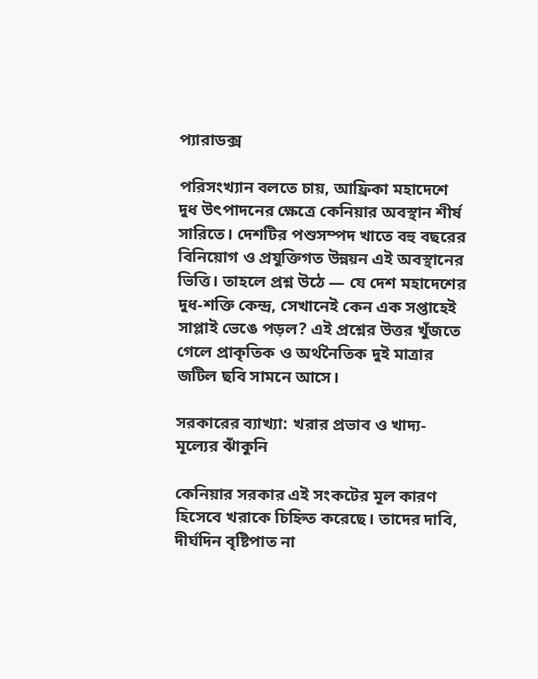প্যারাডক্স

পরিসংখ্যান বলতে চায়, আফ্রিকা মহাদেশে দুধ উৎপাদনের ক্ষেত্রে কেনিয়ার অবস্থান শীর্ষ সারিতে। দেশটির পশুসম্পদ খাতে বহু বছরের বিনিয়োগ ও প্রযুক্তিগত উন্নয়ন এই অবস্থানের ভিত্তি। তাহলে প্রশ্ন উঠে — যে দেশ মহাদেশের দুধ-শক্তি কেন্দ্র, সেখানেই কেন এক সপ্তাহেই সাপ্লাই ভেঙে পড়ল? এই প্রশ্নের উত্তর খুঁজতে গেলে প্রাকৃতিক ও অর্থনৈতিক দুই মাত্রার জটিল ছবি সামনে আসে।

সরকারের ব্যাখ্যা: খরার প্রভাব ও খাদ্য-মূল্যের ঝাঁকুনি

কেনিয়ার সরকার এই সংকটের মূল কারণ হিসেবে খরাকে চিহ্নিত করেছে। তাদের দাবি, দীর্ঘদিন বৃষ্টিপাত না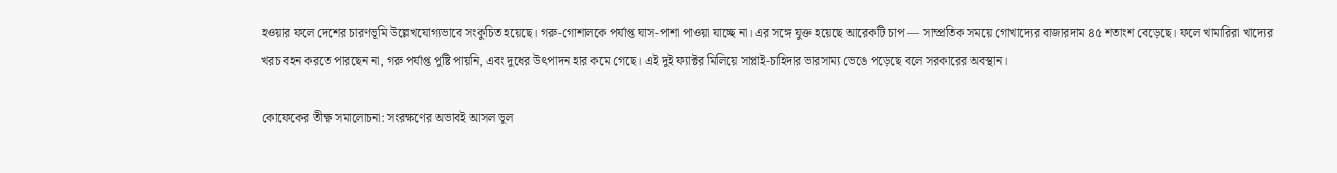হওয়ার ফলে দেশের চারণভূমি উল্লেখযোগ্যভাবে সংকুচিত হয়েছে। গরু-গোশালকে পর্যাপ্ত ঘাস-পাশা পাওয়া যাচ্ছে না। এর সঙ্গে যুক্ত হয়েছে আরেকটি চাপ — সাম্প্রতিক সময়ে গোখাদ্যের বাজারদাম ৪৫ শতাংশ বেড়েছে। ফলে খামারিরা খাদ্যের খরচ বহন করতে পারছেন না, গরু পর্যাপ্ত পুষ্টি পায়নি, এবং দুধের উৎপাদন হার কমে গেছে। এই দুই ফ্যাক্টর মিলিয়ে সাপ্লাই-চাহিদার ভারসাম্য ভেঙে পড়েছে বলে সরকারের অবস্থান।

কোফেকের তীক্ষ্ণ সমালোচনা: সংরক্ষণের অভাবই আসল ভুল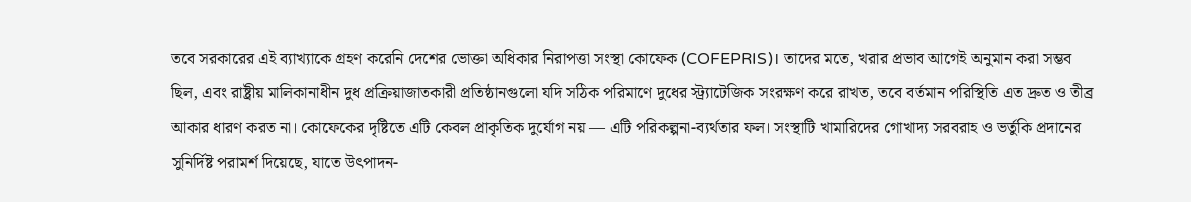তবে সরকারের এই ব্যাখ্যাকে গ্রহণ করেনি দেশের ভোক্তা অধিকার নিরাপত্তা সংস্থা কোফেক (COFEPRIS)। তাদের মতে, খরার প্রভাব আগেই অনুমান করা সম্ভব ছিল, এবং রাষ্ট্রীয় মালিকানাধীন দুধ প্রক্রিয়াজাতকারী প্রতিষ্ঠানগুলো যদি সঠিক পরিমাণে দুধের স্ট্র্যাটেজিক সংরক্ষণ করে রাখত, তবে বর্তমান পরিস্থিতি এত দ্রুত ও তীব্র আকার ধারণ করত না। কোফেকের দৃষ্টিতে এটি কেবল প্রাকৃতিক দুর্যোগ নয় — এটি পরিকল্পনা-ব্যর্থতার ফল। সংস্থাটি খামারিদের গোখাদ্য সরবরাহ ও ভর্তুকি প্রদানের সুনির্দিষ্ট পরামর্শ দিয়েছে, যাতে উৎপাদন-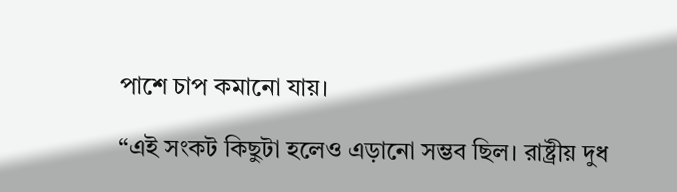পাশে চাপ কমানো যায়।

“এই সংকট কিছুটা হলেও এড়ানো সম্ভব ছিল। রাষ্ট্রীয় দুধ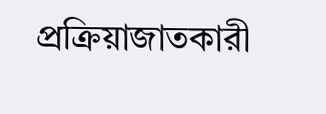প্রক্রিয়াজাতকারী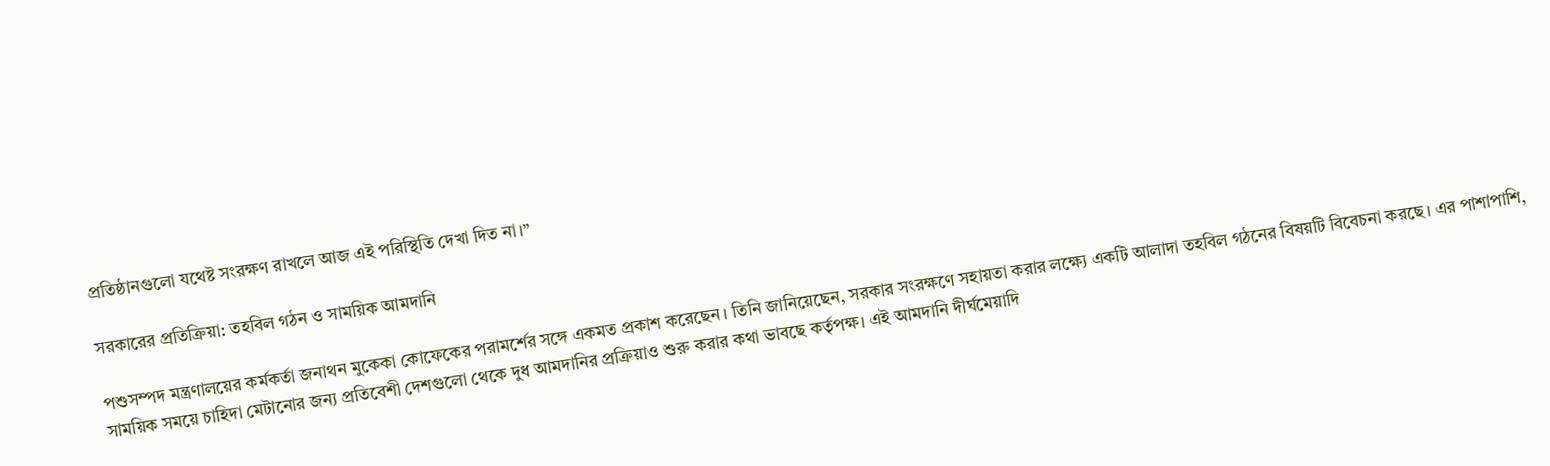প্রতিষ্ঠানগুলো যথেষ্ট সংরক্ষণ রাখলে আজ এই পরিস্থিতি দেখা দিত না।”

সরকারের প্রতিক্রিয়া: তহবিল গঠন ও সাময়িক আমদানি

পশুসম্পদ মন্ত্রণালয়ের কর্মকর্তা জনাথন মুকেকা কোফেকের পরামর্শের সঙ্গে একমত প্রকাশ করেছেন। তিনি জানিয়েছেন, সরকার সংরক্ষণে সহায়তা করার লক্ষ্যে একটি আলাদা তহবিল গঠনের বিষয়টি বিবেচনা করছে। এর পাশাপাশি, সাময়িক সময়ে চাহিদা মেটানোর জন্য প্রতিবেশী দেশগুলো থেকে দুধ আমদানির প্রক্রিয়াও শুরু করার কথা ভাবছে কর্তৃপক্ষ। এই আমদানি দীর্ঘমেয়াদি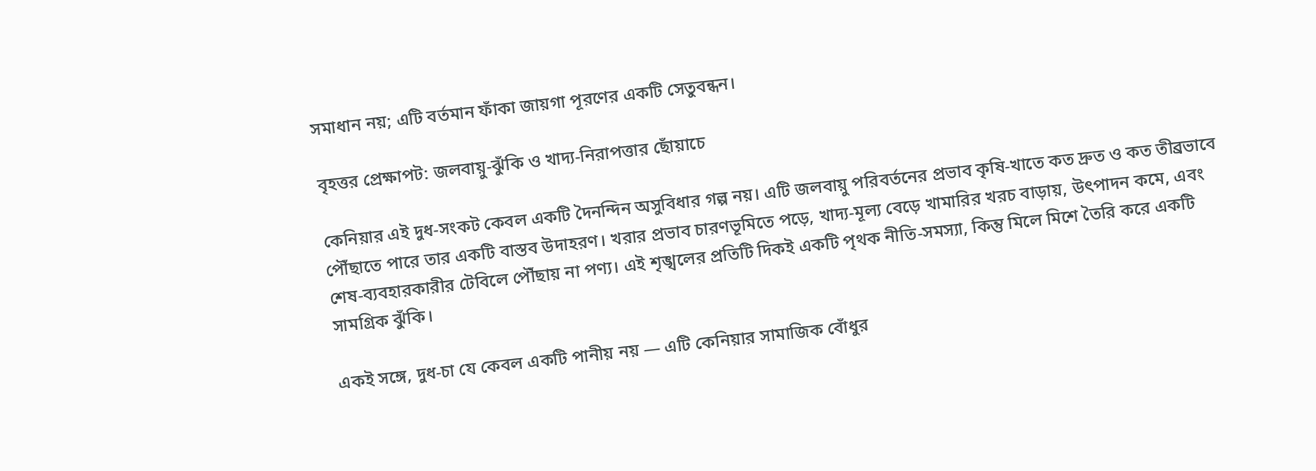সমাধান নয়; এটি বর্তমান ফাঁকা জায়গা পূরণের একটি সেতুবন্ধন।

বৃহত্তর প্রেক্ষাপট: জলবায়ু-ঝুঁকি ও খাদ্য-নিরাপত্তার ছোঁয়াচে

কেনিয়ার এই দুধ-সংকট কেবল একটি দৈনন্দিন অসুবিধার গল্প নয়। এটি জলবায়ু পরিবর্তনের প্রভাব কৃষি-খাতে কত দ্রুত ও কত তীব্রভাবে পৌঁছাতে পারে তার একটি বাস্তব উদাহরণ। খরার প্রভাব চারণভূমিতে পড়ে, খাদ্য-মূল্য বেড়ে খামারির খরচ বাড়ায়, উৎপাদন কমে, এবং শেষ-ব্যবহারকারীর টেবিলে পৌঁছায় না পণ্য। এই শৃঙ্খলের প্রতিটি দিকই একটি পৃথক নীতি-সমস্যা, কিন্তু মিলে মিশে তৈরি করে একটি সামগ্রিক ঝুঁকি।

একই সঙ্গে, দুধ-চা যে কেবল একটি পানীয় নয় — এটি কেনিয়ার সামাজিক বোঁধুর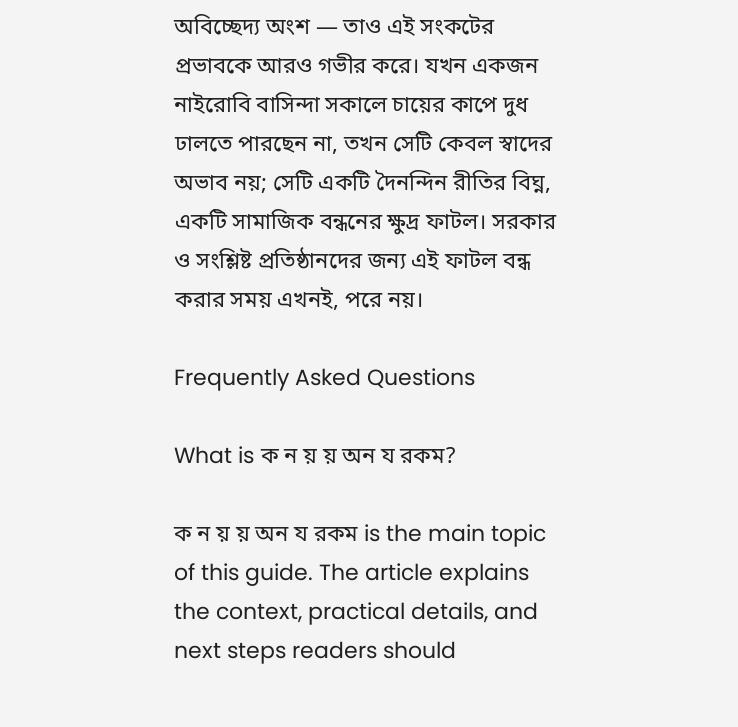অবিচ্ছেদ্য অংশ — তাও এই সংকটের প্রভাবকে আরও গভীর করে। যখন একজন নাইরোবি বাসিন্দা সকালে চায়ের কাপে দুধ ঢালতে পারছেন না, তখন সেটি কেবল স্বাদের অভাব নয়; সেটি একটি দৈনন্দিন রীতির বিঘ্ন, একটি সামাজিক বন্ধনের ক্ষুদ্র ফাটল। সরকার ও সংশ্লিষ্ট প্রতিষ্ঠানদের জন্য এই ফাটল বন্ধ করার সময় এখনই, পরে নয়।

Frequently Asked Questions

What is ক ন য় য় অন য রকম?

ক ন য় য় অন য রকম is the main topic of this guide. The article explains the context, practical details, and next steps readers should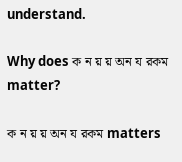understand.

Why does ক ন য় য় অন য রকম matter?

ক ন য় য় অন য রকম matters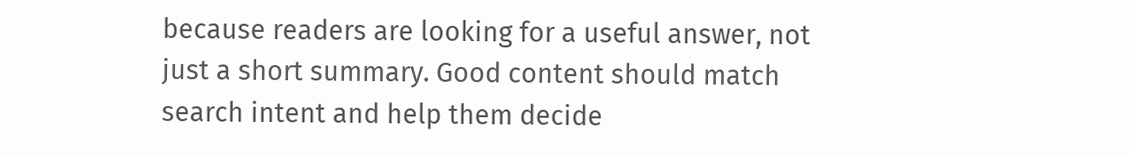because readers are looking for a useful answer, not just a short summary. Good content should match search intent and help them decide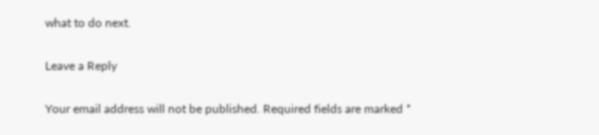what to do next.

Leave a Reply

Your email address will not be published. Required fields are marked *